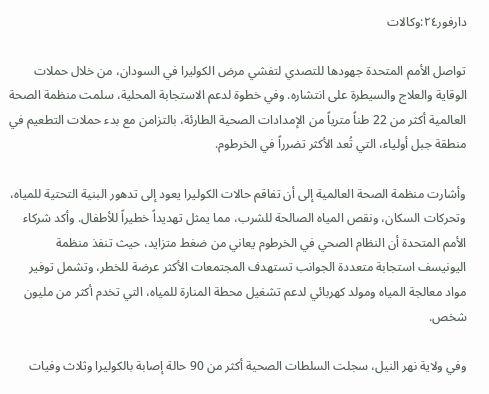دارفور٢٤:وكالات

تواصل الأمم المتحدة جهودها للتصدي لتفشي مرض الكوليرا في السودان، من خلال حملات الوقاية والعلاج والسيطرة على انتشاره. وفي خطوة لدعم الاستجابة المحلية، سلمت منظمة الصحة العالمية أكثر من 22 طناً مترياً من الإمدادات الصحية الطارئة، بالتزامن مع بدء حملات التطعيم في منطقة جبل أولياء، التي تُعد الأكثر تضرراً في الخرطوم.

وأشارت منظمة الصحة العالمية إلى أن تفاقم حالات الكوليرا يعود إلى تدهور البنية التحتية للمياه، وتحركات السكان، ونقص المياه الصالحة للشرب، مما يمثل تهديداً خطيراً للأطفال. وأكد شركاء الأمم المتحدة أن النظام الصحي في الخرطوم يعاني من ضغط متزايد، حيث تنفذ منظمة اليونيسف استجابة متعددة الجوانب تستهدف المجتمعات الأكثر عرضة للخطر، وتشمل توفير مواد معالجة المياه ومولد كهربائي لدعم تشغيل محطة المنارة للمياه، التي تخدم أكثر من مليون شخص.

وفي ولاية نهر النيل، سجلت السلطات الصحية أكثر من 90 حالة إصابة بالكوليرا وثلاث وفيات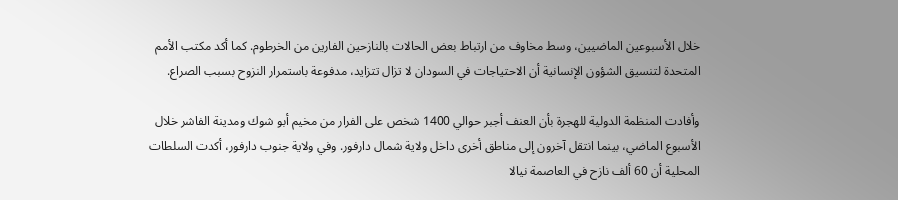خلال الأسبوعين الماضيين، وسط مخاوف من ارتباط بعض الحالات بالنازحين الفارين من الخرطوم. كما أكد مكتب الأمم المتحدة لتنسيق الشؤون الإنسانية أن الاحتياجات في السودان لا تزال تتزايد، مدفوعة باستمرار النزوح بسبب الصراع.

وأفادت المنظمة الدولية للهجرة بأن العنف أجبر حوالي 1400 شخص على الفرار من مخيم أبو شوك ومدينة الفاشر خلال الأسبوع الماضي، بينما انتقل آخرون إلى مناطق أخرى داخل ولاية شمال دارفور. وفي ولاية جنوب دارفور، أكدت السلطات المحلية أن 60 ألف نازح في العاصمة نيالا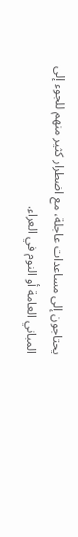يحتاجون إلى مساعدات عاجلة، مع اضطرار كثير منهم للجوء إلى المباني العامة أو النوم في العراء.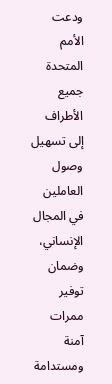ودعت الأمم المتحدة جميع الأطراف إلى تسهيل وصول العاملين في المجال الإنساني، وضمان توفير ممرات آمنة ومستدامة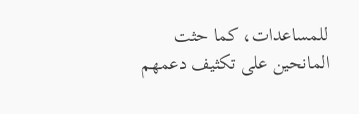للمساعدات، كما حثت المانحين على تكثيف دعمهم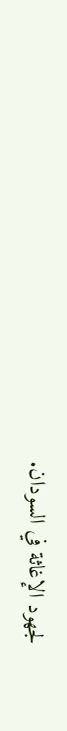لجهود الإغاثة في السودان.